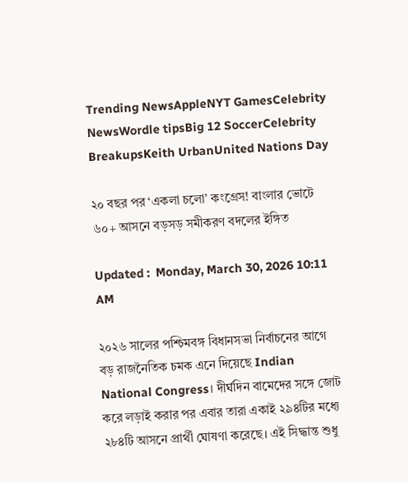Trending NewsAppleNYT GamesCelebrity NewsWordle tipsBig 12 SoccerCelebrity BreakupsKeith UrbanUnited Nations Day

২০ বছর পর ‘একলা চলো’ কংগ্রেস! বাংলার ভোটে ৬০+ আসনে বড়সড় সমীকরণ বদলের ইঙ্গিত

Updated :  Monday, March 30, 2026 10:11 AM

২০২৬ সালের পশ্চিমবঙ্গ বিধানসভা নির্বাচনের আগে বড় রাজনৈতিক চমক এনে দিয়েছে Indian National Congress। দীর্ঘদিন বামেদের সঙ্গে জোট করে লড়াই করার পর এবার তারা একাই ২৯৪টির মধ্যে ২৮৪টি আসনে প্রার্থী ঘোষণা করেছে। এই সিদ্ধান্ত শুধু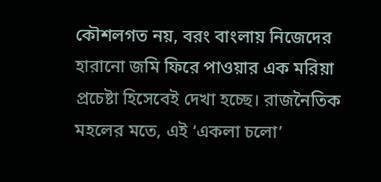কৌশলগত নয়, বরং বাংলায় নিজেদের হারানো জমি ফিরে পাওয়ার এক মরিয়া প্রচেষ্টা হিসেবেই দেখা হচ্ছে। রাজনৈতিক মহলের মতে, এই ‘একলা চলো’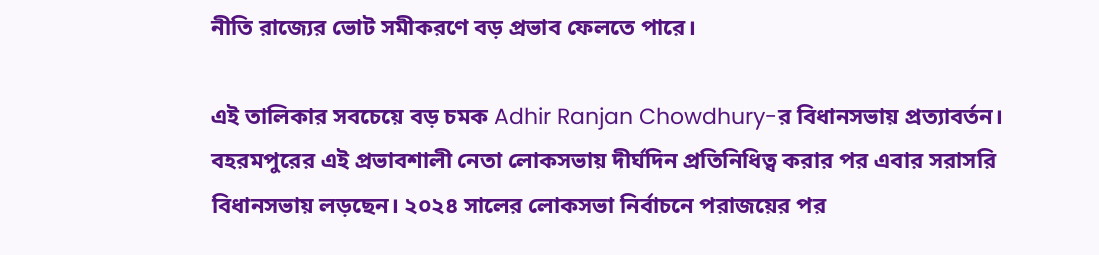নীতি রাজ্যের ভোট সমীকরণে বড় প্রভাব ফেলতে পারে।

এই তালিকার সবচেয়ে বড় চমক Adhir Ranjan Chowdhury-র বিধানসভায় প্রত্যাবর্তন। বহরমপুরের এই প্রভাবশালী নেতা লোকসভায় দীর্ঘদিন প্রতিনিধিত্ব করার পর এবার সরাসরি বিধানসভায় লড়ছেন। ২০২৪ সালের লোকসভা নির্বাচনে পরাজয়ের পর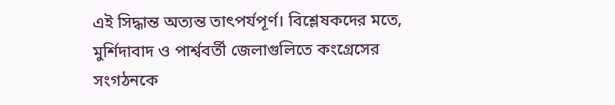এই সিদ্ধান্ত অত্যন্ত তাৎপর্যপূর্ণ। বিশ্লেষকদের মতে, মুর্শিদাবাদ ও পার্শ্ববর্তী জেলাগুলিতে কংগ্রেসের সংগঠনকে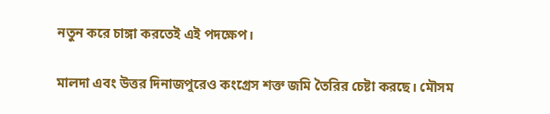নতুন করে চাঙ্গা করতেই এই পদক্ষেপ।

মালদা এবং উত্তর দিনাজপুরেও কংগ্রেস শক্ত জমি তৈরির চেষ্টা করছে। মৌসম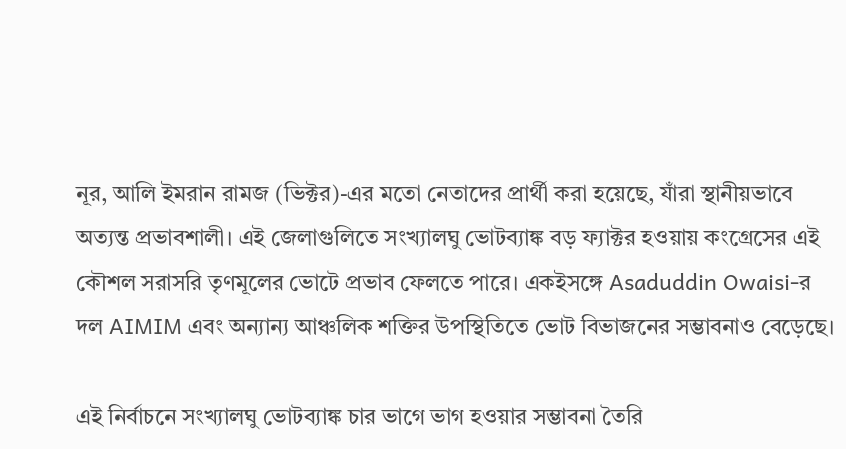নূর, আলি ইমরান রামজ (ভিক্টর)-এর মতো নেতাদের প্রার্থী করা হয়েছে, যাঁরা স্থানীয়ভাবে অত্যন্ত প্রভাবশালী। এই জেলাগুলিতে সংখ্যালঘু ভোটব্যাঙ্ক বড় ফ্যাক্টর হওয়ায় কংগ্রেসের এই কৌশল সরাসরি তৃণমূলের ভোটে প্রভাব ফেলতে পারে। একইসঙ্গে Asaduddin Owaisi-র দল AIMIM এবং অন্যান্য আঞ্চলিক শক্তির উপস্থিতিতে ভোট বিভাজনের সম্ভাবনাও বেড়েছে।

এই নির্বাচনে সংখ্যালঘু ভোটব্যাঙ্ক চার ভাগে ভাগ হওয়ার সম্ভাবনা তৈরি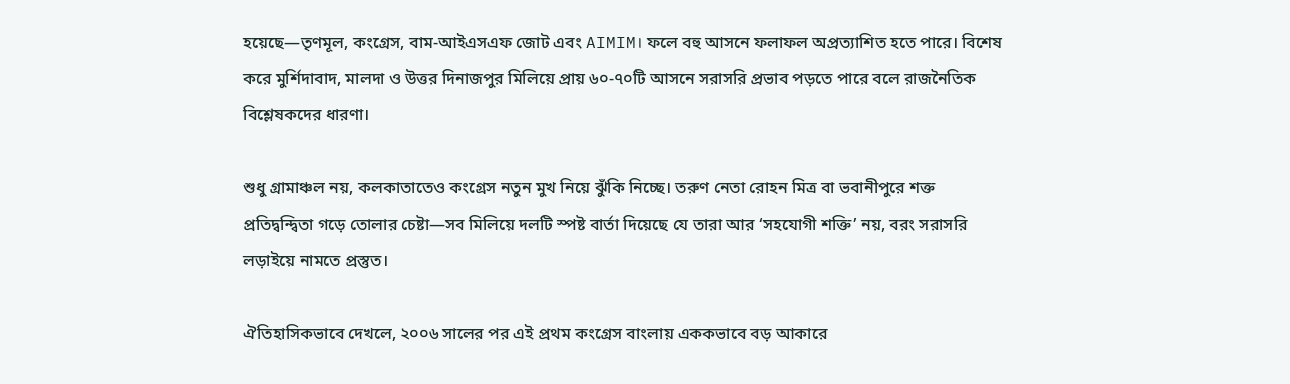হয়েছে—তৃণমূল, কংগ্রেস, বাম-আইএসএফ জোট এবং AIMIM। ফলে বহু আসনে ফলাফল অপ্রত্যাশিত হতে পারে। বিশেষ করে মুর্শিদাবাদ, মালদা ও উত্তর দিনাজপুর মিলিয়ে প্রায় ৬০-৭০টি আসনে সরাসরি প্রভাব পড়তে পারে বলে রাজনৈতিক বিশ্লেষকদের ধারণা।

শুধু গ্রামাঞ্চল নয়, কলকাতাতেও কংগ্রেস নতুন মুখ নিয়ে ঝুঁকি নিচ্ছে। তরুণ নেতা রোহন মিত্র বা ভবানীপুরে শক্ত প্রতিদ্বন্দ্বিতা গড়ে তোলার চেষ্টা—সব মিলিয়ে দলটি স্পষ্ট বার্তা দিয়েছে যে তারা আর ‘সহযোগী শক্তি’ নয়, বরং সরাসরি লড়াইয়ে নামতে প্রস্তুত।

ঐতিহাসিকভাবে দেখলে, ২০০৬ সালের পর এই প্রথম কংগ্রেস বাংলায় এককভাবে বড় আকারে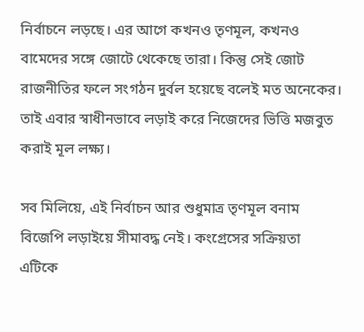নির্বাচনে লড়ছে। এর আগে কখনও তৃণমূল, কখনও বামেদের সঙ্গে জোটে থেকেছে তারা। কিন্তু সেই জোট রাজনীতির ফলে সংগঠন দুর্বল হয়েছে বলেই মত অনেকের। তাই এবার স্বাধীনভাবে লড়াই করে নিজেদের ভিত্তি মজবুত করাই মূল লক্ষ্য।

সব মিলিয়ে, এই নির্বাচন আর শুধুমাত্র তৃণমূল বনাম বিজেপি লড়াইয়ে সীমাবদ্ধ নেই। কংগ্রেসের সক্রিয়তা এটিকে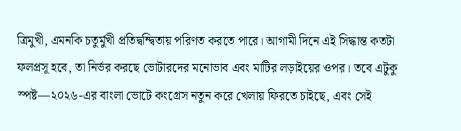ত্রিমুখী, এমনকি চতুর্মুখী প্রতিদ্বন্দ্বিতায় পরিণত করতে পারে। আগামী দিনে এই সিদ্ধান্ত কতটা ফলপ্রসূ হবে, তা নির্ভর করছে ভোটারদের মনোভাব এবং মাটির লড়াইয়ের ওপর। তবে এটুকু স্পষ্ট—২০২৬-এর বাংলা ভোটে কংগ্রেস নতুন করে খেলায় ফিরতে চাইছে, এবং সেই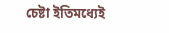চেষ্টা ইতিমধ্যেই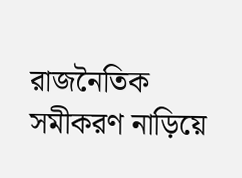রাজনৈতিক সমীকরণ নাড়িয়ে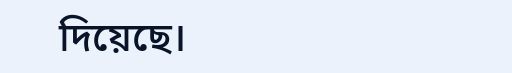দিয়েছে।